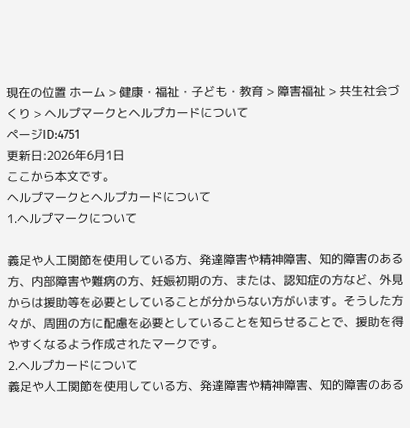現在の位置 ホーム > 健康・福祉・子ども・教育 > 障害福祉 > 共生社会づくり > ヘルプマークとヘルプカードについて
ページID:4751
更新日:2026年6月1日
ここから本文です。
ヘルプマークとヘルプカードについて
1.ヘルプマークについて

義足や人工関節を使用している方、発達障害や精神障害、知的障害のある方、内部障害や難病の方、妊娠初期の方、または、認知症の方など、外見からは援助等を必要としていることが分からない方がいます。そうした方々が、周囲の方に配慮を必要としていることを知らせることで、援助を得やすくなるよう作成されたマークです。
2.ヘルプカードについて
義足や人工関節を使用している方、発達障害や精神障害、知的障害のある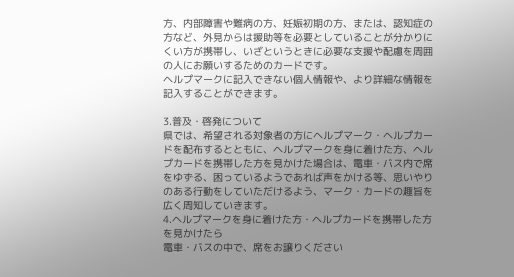方、内部障害や難病の方、妊娠初期の方、または、認知症の方など、外見からは援助等を必要としていることが分かりにくい方が携帯し、いざというときに必要な支援や配慮を周囲の人にお願いするためのカードです。
ヘルプマークに記入できない個人情報や、より詳細な情報を記入することができます。

3.普及・啓発について
県では、希望される対象者の方にヘルプマーク・ヘルプカードを配布するとともに、ヘルプマークを身に着けた方、ヘルプカードを携帯した方を見かけた場合は、電車・バス内で席をゆずる、困っているようであれば声をかける等、思いやりのある行動をしていただけるよう、マーク・カードの趣旨を広く周知していきます。
4.ヘルプマークを身に着けた方・ヘルプカードを携帯した方を見かけたら
電車・バスの中で、席をお譲りください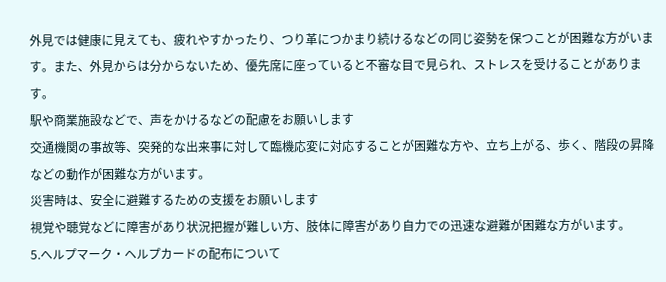外見では健康に見えても、疲れやすかったり、つり革につかまり続けるなどの同じ姿勢を保つことが困難な方がいます。また、外見からは分からないため、優先席に座っていると不審な目で見られ、ストレスを受けることがあります。
駅や商業施設などで、声をかけるなどの配慮をお願いします
交通機関の事故等、突発的な出来事に対して臨機応変に対応することが困難な方や、立ち上がる、歩く、階段の昇降などの動作が困難な方がいます。
災害時は、安全に避難するための支援をお願いします
視覚や聴覚などに障害があり状況把握が難しい方、肢体に障害があり自力での迅速な避難が困難な方がいます。
5.へルプマーク・ヘルプカードの配布について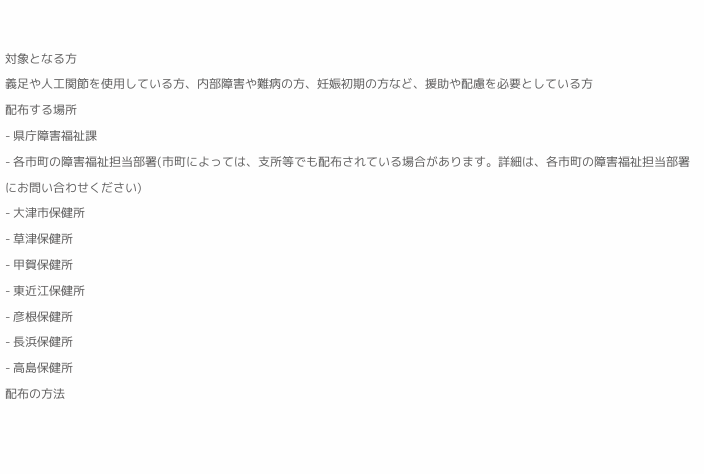対象となる方
義足や人工関節を使用している方、内部障害や難病の方、妊娠初期の方など、援助や配慮を必要としている方
配布する場所
- 県庁障害福祉課
- 各市町の障害福祉担当部署(市町によっては、支所等でも配布されている場合があります。詳細は、各市町の障害福祉担当部署にお問い合わせください)
- 大津市保健所
- 草津保健所
- 甲賀保健所
- 東近江保健所
- 彦根保健所
- 長浜保健所
- 高島保健所
配布の方法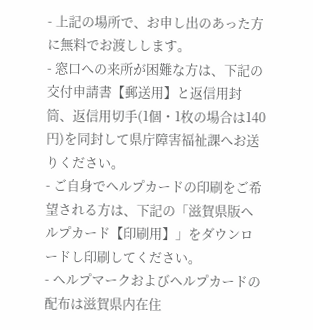- 上記の場所で、お申し出のあった方に無料でお渡しします。
- 窓口への来所が困難な方は、下記の交付申請書【郵送用】と返信用封筒、返信用切手(1個・1枚の場合は140円)を同封して県庁障害福祉課へお送りください。
- ご自身でヘルプカードの印刷をご希望される方は、下記の「滋賀県版ヘルプカード【印刷用】」をダウンロードし印刷してください。
- ヘルプマークおよびヘルプカードの配布は滋賀県内在住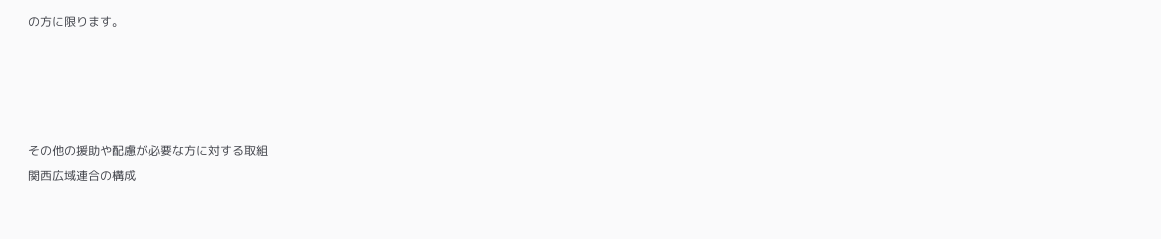の方に限ります。




その他の援助や配慮が必要な方に対する取組
関西広域連合の構成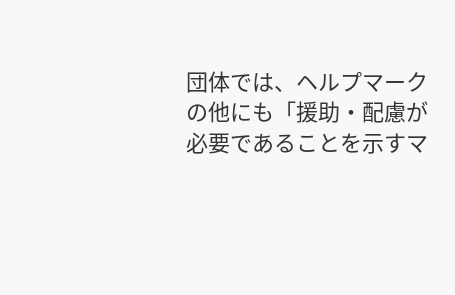団体では、ヘルプマークの他にも「援助・配慮が必要であることを示すマ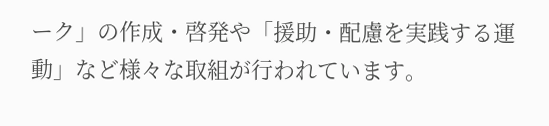ーク」の作成・啓発や「援助・配慮を実践する運動」など様々な取組が行われています。